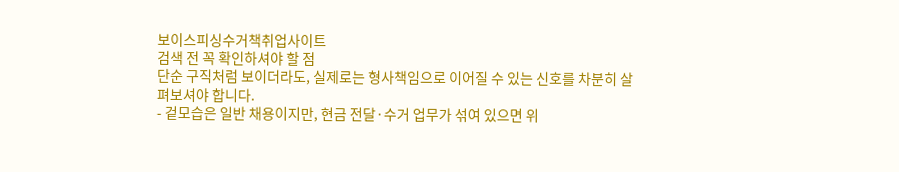보이스피싱수거책취업사이트
검색 전 꼭 확인하셔야 할 점
단순 구직처럼 보이더라도, 실제로는 형사책임으로 이어질 수 있는 신호를 차분히 살펴보셔야 합니다.
- 겉모습은 일반 채용이지만, 현금 전달·수거 업무가 섞여 있으면 위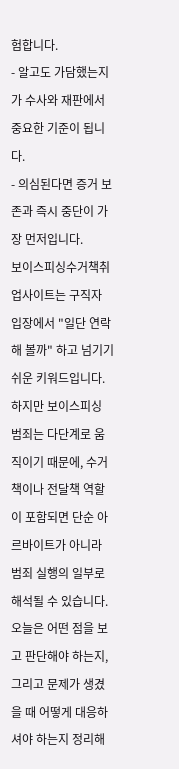험합니다.
- 알고도 가담했는지가 수사와 재판에서 중요한 기준이 됩니다.
- 의심된다면 증거 보존과 즉시 중단이 가장 먼저입니다.
보이스피싱수거책취업사이트는 구직자 입장에서 "일단 연락해 볼까" 하고 넘기기 쉬운 키워드입니다. 하지만 보이스피싱 범죄는 다단계로 움직이기 때문에, 수거책이나 전달책 역할이 포함되면 단순 아르바이트가 아니라 범죄 실행의 일부로 해석될 수 있습니다. 오늘은 어떤 점을 보고 판단해야 하는지, 그리고 문제가 생겼을 때 어떻게 대응하셔야 하는지 정리해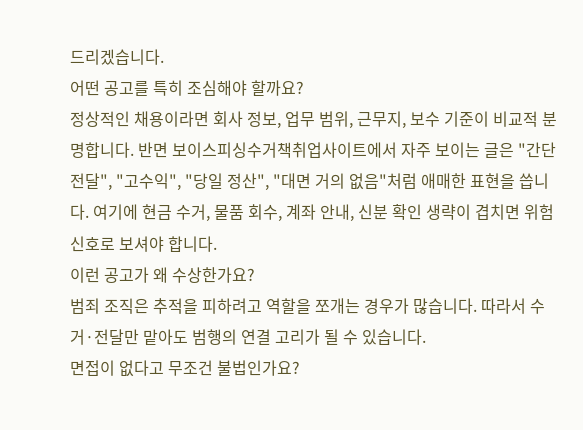드리겠습니다.
어떤 공고를 특히 조심해야 할까요?
정상적인 채용이라면 회사 정보, 업무 범위, 근무지, 보수 기준이 비교적 분명합니다. 반면 보이스피싱수거책취업사이트에서 자주 보이는 글은 "간단 전달", "고수익", "당일 정산", "대면 거의 없음"처럼 애매한 표현을 씁니다. 여기에 현금 수거, 물품 회수, 계좌 안내, 신분 확인 생략이 겹치면 위험 신호로 보셔야 합니다.
이런 공고가 왜 수상한가요?
범죄 조직은 추적을 피하려고 역할을 쪼개는 경우가 많습니다. 따라서 수거·전달만 맡아도 범행의 연결 고리가 될 수 있습니다.
면접이 없다고 무조건 불법인가요?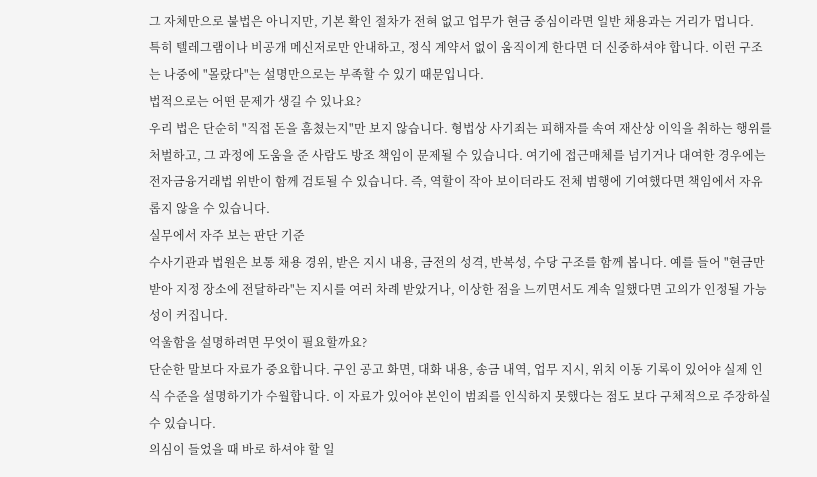그 자체만으로 불법은 아니지만, 기본 확인 절차가 전혀 없고 업무가 현금 중심이라면 일반 채용과는 거리가 멉니다.
특히 텔레그램이나 비공개 메신저로만 안내하고, 정식 계약서 없이 움직이게 한다면 더 신중하셔야 합니다. 이런 구조는 나중에 "몰랐다"는 설명만으로는 부족할 수 있기 때문입니다.
법적으로는 어떤 문제가 생길 수 있나요?
우리 법은 단순히 "직접 돈을 훔쳤는지"만 보지 않습니다. 형법상 사기죄는 피해자를 속여 재산상 이익을 취하는 행위를 처벌하고, 그 과정에 도움을 준 사람도 방조 책임이 문제될 수 있습니다. 여기에 접근매체를 넘기거나 대여한 경우에는 전자금융거래법 위반이 함께 검토될 수 있습니다. 즉, 역할이 작아 보이더라도 전체 범행에 기여했다면 책임에서 자유롭지 않을 수 있습니다.
실무에서 자주 보는 판단 기준
수사기관과 법원은 보통 채용 경위, 받은 지시 내용, 금전의 성격, 반복성, 수당 구조를 함께 봅니다. 예를 들어 "현금만 받아 지정 장소에 전달하라"는 지시를 여러 차례 받았거나, 이상한 점을 느끼면서도 계속 일했다면 고의가 인정될 가능성이 커집니다.
억울함을 설명하려면 무엇이 필요할까요?
단순한 말보다 자료가 중요합니다. 구인 공고 화면, 대화 내용, 송금 내역, 업무 지시, 위치 이동 기록이 있어야 실제 인식 수준을 설명하기가 수월합니다. 이 자료가 있어야 본인이 범죄를 인식하지 못했다는 점도 보다 구체적으로 주장하실 수 있습니다.
의심이 들었을 때 바로 하셔야 할 일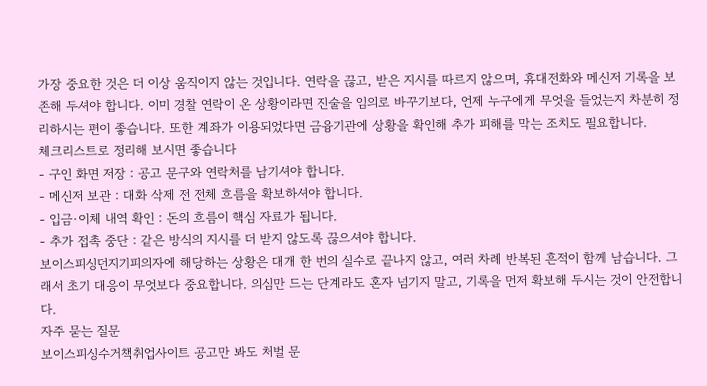가장 중요한 것은 더 이상 움직이지 않는 것입니다. 연락을 끊고, 받은 지시를 따르지 않으며, 휴대전화와 메신저 기록을 보존해 두셔야 합니다. 이미 경찰 연락이 온 상황이라면 진술을 임의로 바꾸기보다, 언제 누구에게 무엇을 들었는지 차분히 정리하시는 편이 좋습니다. 또한 계좌가 이용되었다면 금융기관에 상황을 확인해 추가 피해를 막는 조치도 필요합니다.
체크리스트로 정리해 보시면 좋습니다
- 구인 화면 저장 : 공고 문구와 연락처를 남기셔야 합니다.
- 메신저 보관 : 대화 삭제 전 전체 흐름을 확보하셔야 합니다.
- 입금·이체 내역 확인 : 돈의 흐름이 핵심 자료가 됩니다.
- 추가 접촉 중단 : 같은 방식의 지시를 더 받지 않도록 끊으셔야 합니다.
보이스피싱던지기피의자에 해당하는 상황은 대개 한 번의 실수로 끝나지 않고, 여러 차례 반복된 흔적이 함께 남습니다. 그래서 초기 대응이 무엇보다 중요합니다. 의심만 드는 단계라도 혼자 넘기지 말고, 기록을 먼저 확보해 두시는 것이 안전합니다.
자주 묻는 질문
보이스피싱수거책취업사이트 공고만 봐도 처벌 문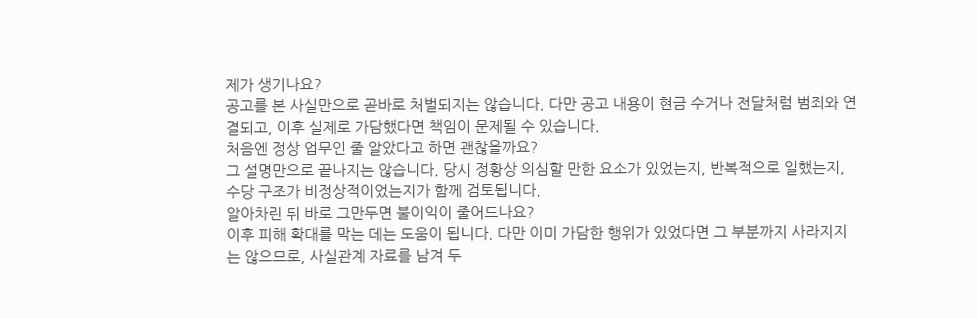제가 생기나요?
공고를 본 사실만으로 곧바로 처벌되지는 않습니다. 다만 공고 내용이 현금 수거나 전달처럼 범죄와 연결되고, 이후 실제로 가담했다면 책임이 문제될 수 있습니다.
처음엔 정상 업무인 줄 알았다고 하면 괜찮을까요?
그 설명만으로 끝나지는 않습니다. 당시 정황상 의심할 만한 요소가 있었는지, 반복적으로 일했는지, 수당 구조가 비정상적이었는지가 함께 검토됩니다.
알아차린 뒤 바로 그만두면 불이익이 줄어드나요?
이후 피해 확대를 막는 데는 도움이 됩니다. 다만 이미 가담한 행위가 있었다면 그 부분까지 사라지지는 않으므로, 사실관계 자료를 남겨 두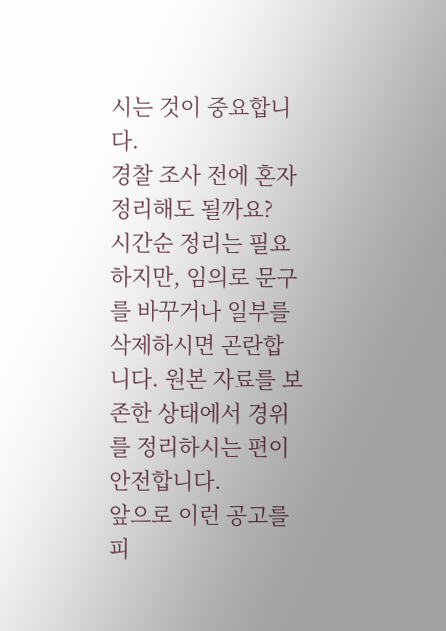시는 것이 중요합니다.
경찰 조사 전에 혼자 정리해도 될까요?
시간순 정리는 필요하지만, 임의로 문구를 바꾸거나 일부를 삭제하시면 곤란합니다. 원본 자료를 보존한 상태에서 경위를 정리하시는 편이 안전합니다.
앞으로 이런 공고를 피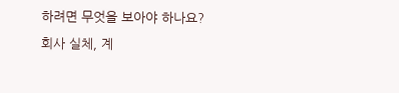하려면 무엇을 보아야 하나요?
회사 실체, 계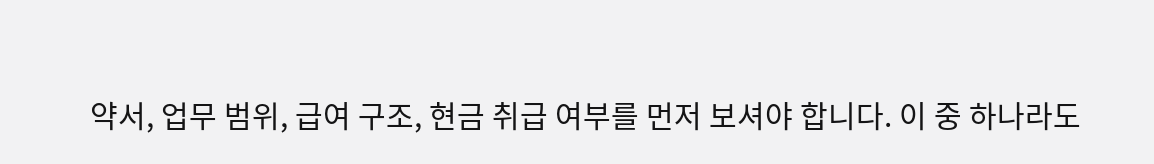약서, 업무 범위, 급여 구조, 현금 취급 여부를 먼저 보셔야 합니다. 이 중 하나라도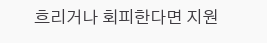흐리거나 회피한다면 지원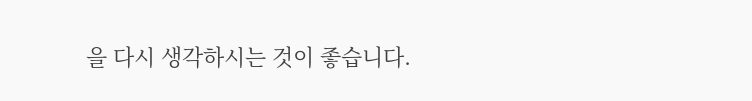을 다시 생각하시는 것이 좋습니다.